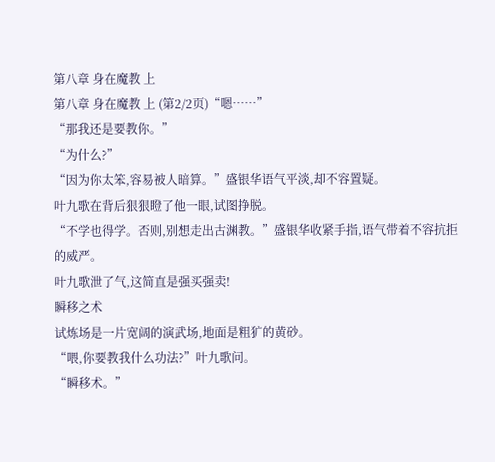第八章 身在魔教 上
第八章 身在魔教 上 (第2/2页)“嗯……”
“那我还是要教你。”
“为什么?”
“因为你太笨,容易被人暗算。”盛银华语气平淡,却不容置疑。
叶九歌在背后狠狠瞪了他一眼,试图挣脱。
“不学也得学。否则,别想走出古渊教。”盛银华收紧手指,语气带着不容抗拒的威严。
叶九歌泄了气,这简直是强买强卖!
瞬移之术
试炼场是一片宽阔的演武场,地面是粗犷的黄砂。
“喂,你要教我什么功法?”叶九歌问。
“瞬移术。”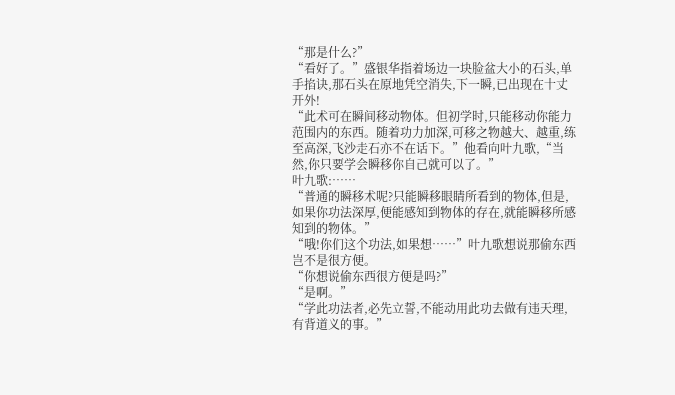“那是什么?”
“看好了。”盛银华指着场边一块脸盆大小的石头,单手掐诀,那石头在原地凭空消失,下一瞬,已出现在十丈开外!
“此术可在瞬间移动物体。但初学时,只能移动你能力范围内的东西。随着功力加深,可移之物越大、越重,练至高深,飞沙走石亦不在话下。”他看向叶九歌,“当然,你只要学会瞬移你自己就可以了。”
叶九歌:……
“普通的瞬移术呢?只能瞬移眼睛所看到的物体,但是,如果你功法深厚,便能感知到物体的存在,就能瞬移所感知到的物体。”
“哦!你们这个功法,如果想……”叶九歌想说那偷东西岂不是很方便。
“你想说偷东西很方便是吗?”
“是啊。”
“学此功法者,必先立誓,不能动用此功去做有违天理,有背道义的事。”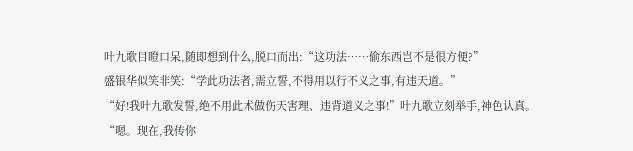叶九歌目瞪口呆,随即想到什么,脱口而出:“这功法……偷东西岂不是很方便?”
盛银华似笑非笑:“学此功法者,需立誓,不得用以行不义之事,有违天道。”
“好!我叶九歌发誓,绝不用此术做伤天害理、违背道义之事!”叶九歌立刻举手,神色认真。
“嗯。现在,我传你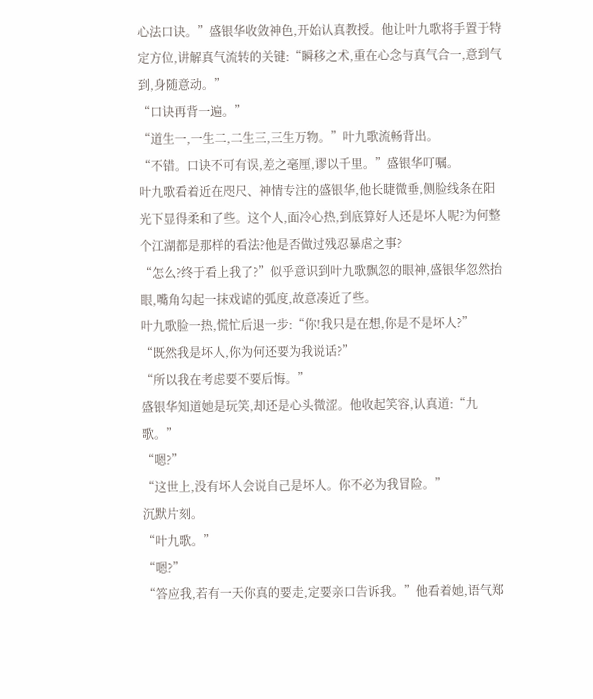心法口诀。”盛银华收敛神色,开始认真教授。他让叶九歌将手置于特定方位,讲解真气流转的关键:“瞬移之术,重在心念与真气合一,意到气到,身随意动。”
“口诀再背一遍。”
“道生一,一生二,二生三,三生万物。”叶九歌流畅背出。
“不错。口诀不可有误,差之毫厘,谬以千里。”盛银华叮嘱。
叶九歌看着近在咫尺、神情专注的盛银华,他长睫微垂,侧脸线条在阳光下显得柔和了些。这个人,面冷心热,到底算好人还是坏人呢?为何整个江湖都是那样的看法?他是否做过残忍暴虐之事?
“怎么?终于看上我了?”似乎意识到叶九歌飘忽的眼神,盛银华忽然抬眼,嘴角勾起一抹戏谑的弧度,故意凑近了些。
叶九歌脸一热,慌忙后退一步:“你!我只是在想,你是不是坏人?”
“既然我是坏人,你为何还要为我说话?”
“所以我在考虑要不要后悔。”
盛银华知道她是玩笑,却还是心头微涩。他收起笑容,认真道:“九歌。”
“嗯?”
“这世上,没有坏人会说自己是坏人。你不必为我冒险。”
沉默片刻。
“叶九歌。”
“嗯?”
“答应我,若有一天你真的要走,定要亲口告诉我。”他看着她,语气郑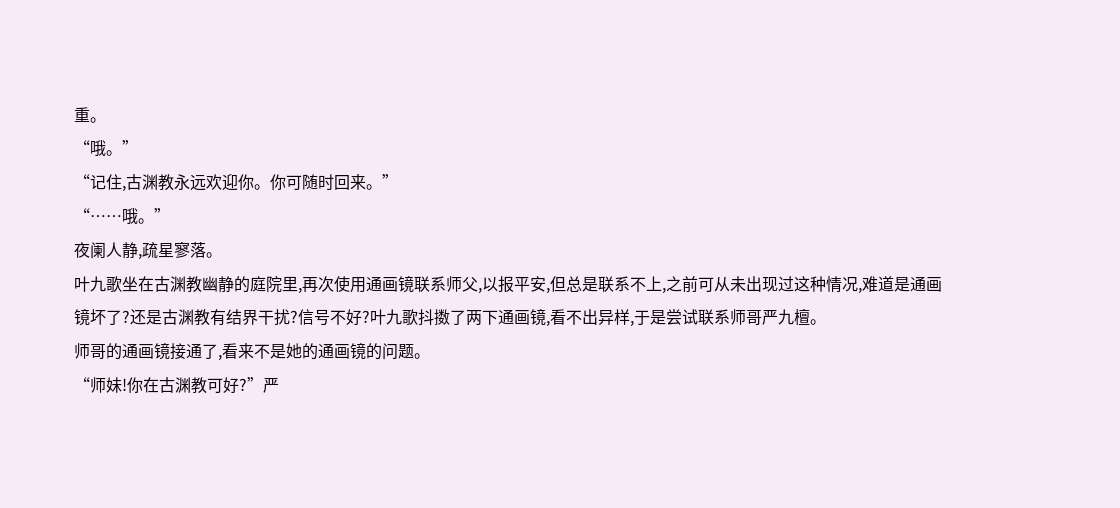重。
“哦。”
“记住,古渊教永远欢迎你。你可随时回来。”
“……哦。”
夜阑人静,疏星寥落。
叶九歌坐在古渊教幽静的庭院里,再次使用通画镜联系师父,以报平安,但总是联系不上,之前可从未出现过这种情况,难道是通画镜坏了?还是古渊教有结界干扰?信号不好?叶九歌抖擞了两下通画镜,看不出异样,于是尝试联系师哥严九檀。
师哥的通画镜接通了,看来不是她的通画镜的问题。
“师妹!你在古渊教可好?”严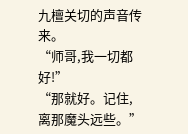九檀关切的声音传来。
“师哥,我一切都好!”
“那就好。记住,离那魔头远些。”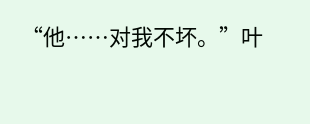“他……对我不坏。”叶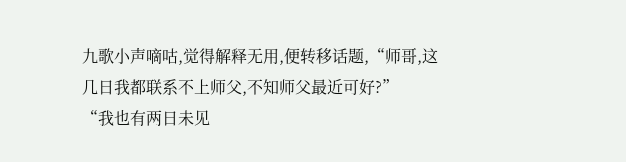九歌小声嘀咕,觉得解释无用,便转移话题,“师哥,这几日我都联系不上师父,不知师父最近可好?”
“我也有两日未见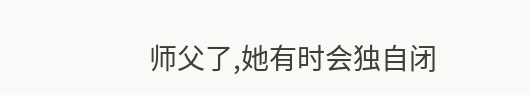师父了,她有时会独自闭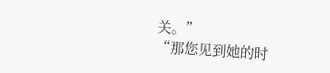关。”
“那您见到她的时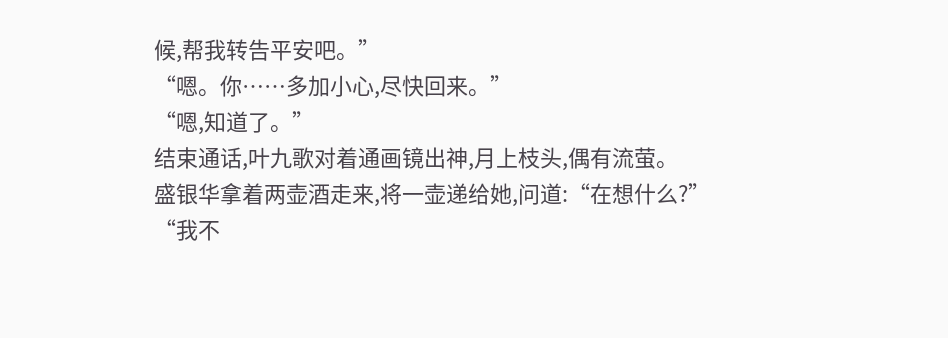候,帮我转告平安吧。”
“嗯。你……多加小心,尽快回来。”
“嗯,知道了。”
结束通话,叶九歌对着通画镜出神,月上枝头,偶有流萤。
盛银华拿着两壶酒走来,将一壶递给她,问道:“在想什么?”
“我不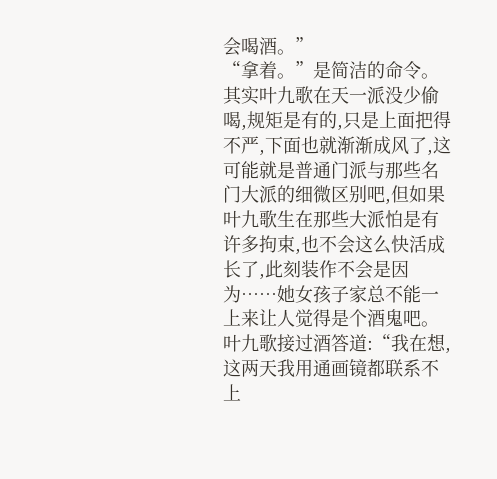会喝酒。”
“拿着。”是简洁的命令。
其实叶九歌在天一派没少偷喝,规矩是有的,只是上面把得不严,下面也就渐渐成风了,这可能就是普通门派与那些名门大派的细微区别吧,但如果叶九歌生在那些大派怕是有许多拘束,也不会这么快活成长了,此刻装作不会是因为……她女孩子家总不能一上来让人觉得是个酒鬼吧。
叶九歌接过酒答道:“我在想,这两天我用通画镜都联系不上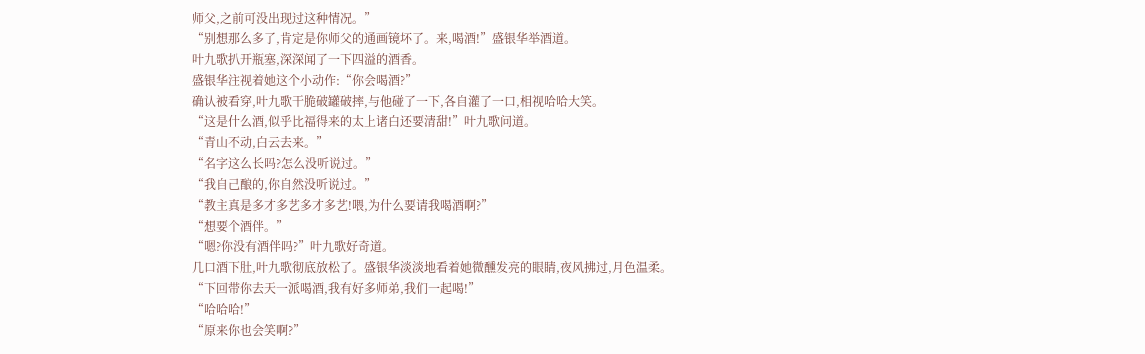师父,之前可没出现过这种情况。”
“别想那么多了,肯定是你师父的通画镜坏了。来,喝酒!”盛银华举酒道。
叶九歌扒开瓶塞,深深闻了一下四溢的酒香。
盛银华注视着她这个小动作:“你会喝酒?”
确认被看穿,叶九歌干脆破罐破摔,与他碰了一下,各自灌了一口,相视哈哈大笑。
“这是什么酒,似乎比福得来的太上诸白还要清甜!”叶九歌问道。
“青山不动,白云去来。”
“名字这么长吗?怎么没听说过。”
“我自己酿的,你自然没听说过。”
“教主真是多才多艺多才多艺!喂,为什么要请我喝酒啊?”
“想要个酒伴。”
“嗯?你没有酒伴吗?”叶九歌好奇道。
几口酒下肚,叶九歌彻底放松了。盛银华淡淡地看着她微醺发亮的眼睛,夜风拂过,月色温柔。
“下回带你去天一派喝酒,我有好多师弟,我们一起喝!”
“哈哈哈!”
“原来你也会笑啊?”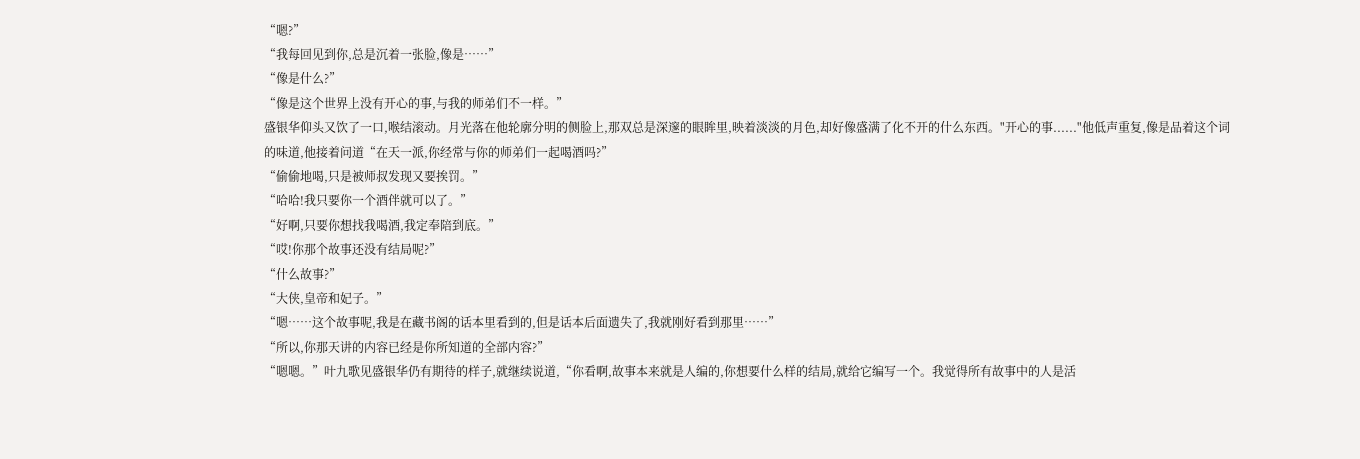“嗯?”
“我每回见到你,总是沉着一张脸,像是……”
“像是什么?”
“像是这个世界上没有开心的事,与我的师弟们不一样。”
盛银华仰头又饮了一口,喉结滚动。月光落在他轮廓分明的侧脸上,那双总是深邃的眼眸里,映着淡淡的月色,却好像盛满了化不开的什么东西。"开心的事......"他低声重复,像是品着这个词的味道,他接着问道“在天一派,你经常与你的师弟们一起喝酒吗?”
“偷偷地喝,只是被师叔发现又要挨罚。”
“哈哈!我只要你一个酒伴就可以了。”
“好啊,只要你想找我喝酒,我定奉陪到底。”
“哎!你那个故事还没有结局呢?”
“什么故事?”
“大侠,皇帝和妃子。”
“嗯……这个故事呢,我是在藏书阁的话本里看到的,但是话本后面遗失了,我就刚好看到那里……”
“所以,你那天讲的内容已经是你所知道的全部内容?”
“嗯嗯。”叶九歌见盛银华仍有期待的样子,就继续说道,“你看啊,故事本来就是人编的,你想要什么样的结局,就给它编写一个。我觉得所有故事中的人是活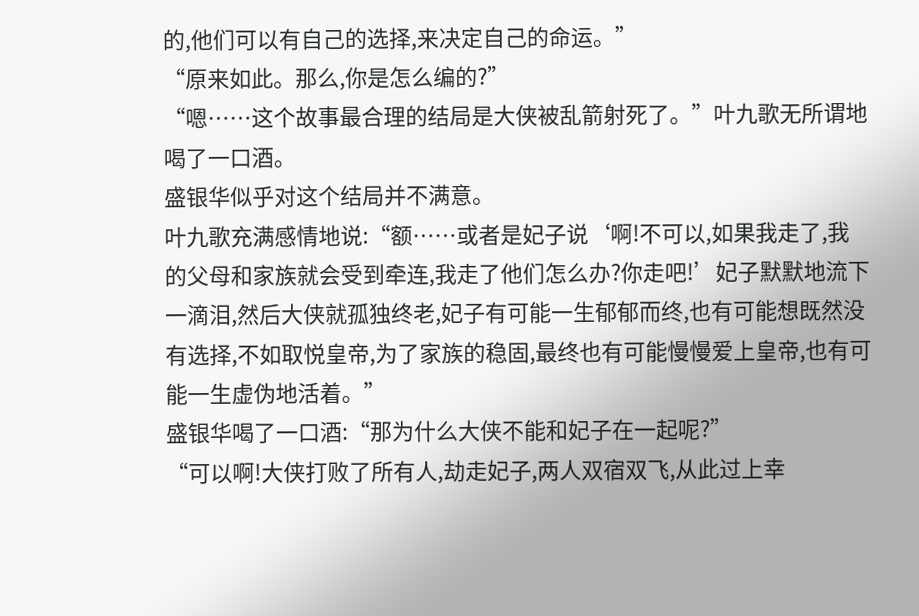的,他们可以有自己的选择,来决定自己的命运。”
“原来如此。那么,你是怎么编的?”
“嗯……这个故事最合理的结局是大侠被乱箭射死了。”叶九歌无所谓地喝了一口酒。
盛银华似乎对这个结局并不满意。
叶九歌充满感情地说:“额……或者是妃子说‘啊!不可以,如果我走了,我的父母和家族就会受到牵连,我走了他们怎么办?你走吧!’妃子默默地流下一滴泪,然后大侠就孤独终老,妃子有可能一生郁郁而终,也有可能想既然没有选择,不如取悦皇帝,为了家族的稳固,最终也有可能慢慢爱上皇帝,也有可能一生虚伪地活着。”
盛银华喝了一口酒:“那为什么大侠不能和妃子在一起呢?”
“可以啊!大侠打败了所有人,劫走妃子,两人双宿双飞,从此过上幸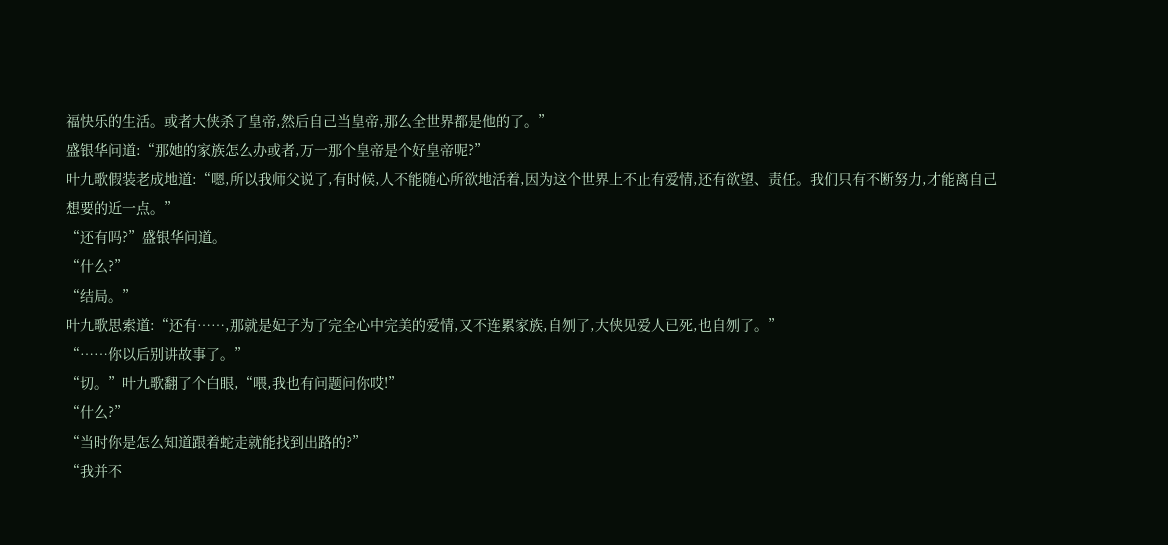福快乐的生活。或者大侠杀了皇帝,然后自己当皇帝,那么全世界都是他的了。”
盛银华问道:“那她的家族怎么办或者,万一那个皇帝是个好皇帝呢?”
叶九歌假装老成地道:“嗯,所以我师父说了,有时候,人不能随心所欲地活着,因为这个世界上不止有爱情,还有欲望、责任。我们只有不断努力,才能离自己想要的近一点。”
“还有吗?”盛银华问道。
“什么?”
“结局。”
叶九歌思索道:“还有……,那就是妃子为了完全心中完美的爱情,又不连累家族,自刎了,大侠见爱人已死,也自刎了。”
“……你以后别讲故事了。”
“切。”叶九歌翻了个白眼,“喂,我也有问题问你哎!”
“什么?”
“当时你是怎么知道跟着蛇走就能找到出路的?”
“我并不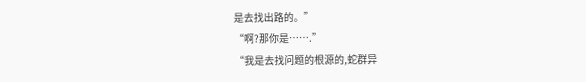是去找出路的。”
“啊?那你是…….”
“我是去找问题的根源的,蛇群异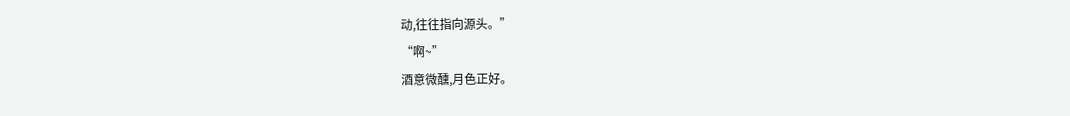动,往往指向源头。”
“啊~”
酒意微醺,月色正好。